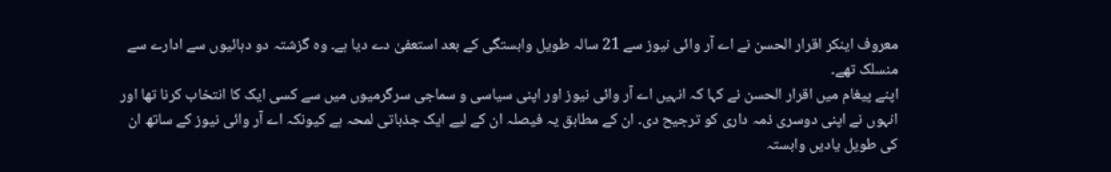معروف اینکر اقرار الحسن نے اے آر وائی نیوز سے 21 سالہ طویل وابستگی کے بعد استعفیٰ دے دیا ہے۔ وہ گزشتہ دو دہائیوں سے ادارے سے منسلک تھے۔
اپنے پیغام میں اقرار الحسن نے کہا کہ انہیں اے آر وائی نیوز اور اپنی سیاسی و سماجی سرگرمیوں میں سے کسی ایک کا انتخاب کرنا تھا اور انہوں نے اپنی دوسری ذمہ داری کو ترجیح دی۔ ان کے مطابق یہ فیصلہ ان کے لیے ایک جذباتی لمحہ ہے کیونکہ اے آر وائی نیوز کے ساتھ ان کی طویل یادیں وابستہ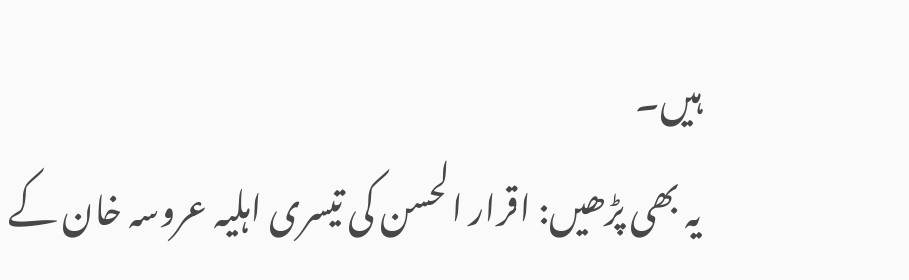ہیں۔
یہ بھی پڑھیں: اقرار الحسن کی تیسری اہلیہ عروسہ خان کے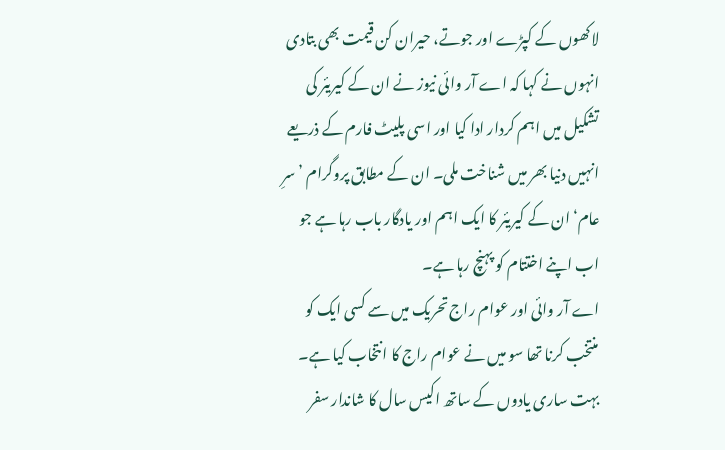لاکھوں کے کپڑے اور جوتے، حیران کن قیمت بھی بتادی
انہوں نے کہا کہ اے آر وائی نیوز نے ان کے کیریئر کی تشکیل میں اہم کردار ادا کیا اور اسی پلیٹ فارم کے ذریعے انہیں دنیا بھر میں شناخت ملی۔ ان کے مطابق پروگرام ’سرِ عام‘ ان کے کیریئر کا ایک اہم اور یادگار باب رہا ہے جو اب اپنے اختتام کو پہنچ رہا ہے۔
اے آر وائی اور عوام راج تحریک میں سے کسی ایک کو منتخب کرنا تھا سو میں نے عوام راج کا انتخاب کیا ہے۔ بہت ساری یادوں کے ساتھ اکیس سال کا شاندار سفر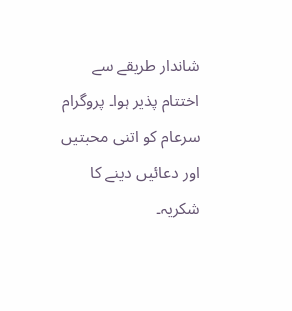شاندار طریقے سے اختتام پذیر ہوا۔ پروگرام سرعام کو اتنی محبتیں اور دعائیں دینے کا شکریہ۔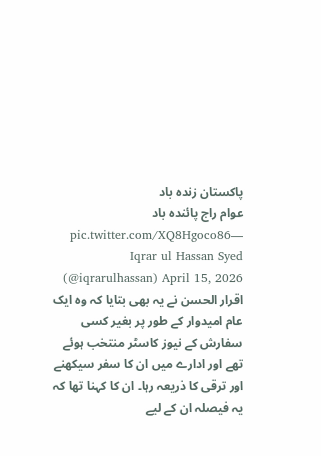پاکستان زندہ باد
عوام راج پائندہ باد pic.twitter.com/XQ8Hgoco86— Iqrar ul Hassan Syed (@iqrarulhassan) April 15, 2026
اقرار الحسن نے یہ بھی بتایا کہ وہ ایک عام امیدوار کے طور پر بغیر کسی سفارش کے نیوز کاسٹر منتخب ہوئے تھے اور ادارے میں ان کا سفر سیکھنے اور ترقی کا ذریعہ رہا۔ ان کا کہنا تھا کہ یہ فیصلہ ان کے لیے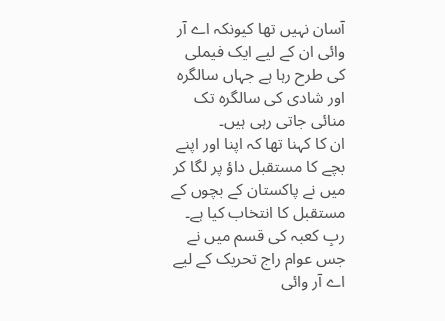آسان نہیں تھا کیونکہ اے آر وائی ان کے لیے ایک فیملی کی طرح رہا ہے جہاں سالگرہ اور شادی کی سالگرہ تک منائی جاتی رہی ہیں۔
ان کا کہنا تھا کہ اپنا اور اپنے بچے کا مستقبل داؤ پر لگا کر میں نے پاکستان کے بچوں کے مستقبل کا انتخاب کیا ہے۔ ربِ کعبہ کی قسم میں نے جس عوام راج تحریک کے لیے اے آر وائی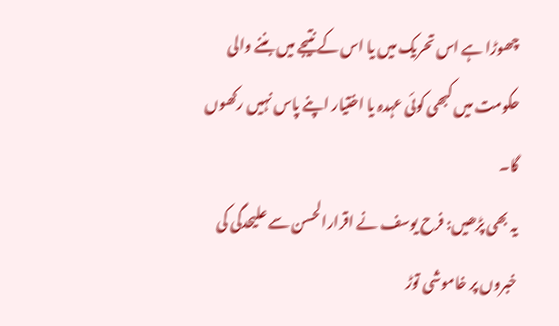چھوڑا ہے اس تحریک میں یا اس کے نتیجے میں بننے والی حکومت میں کبھی کوئی عہدہ یا اختیار اپنے پاس نہیں رکھوں گا۔
یہ بھی پڑھیں: فرح یوسف نے اقرارالحسن سے علیحدگی کی خبروں پر خاموشی توڑ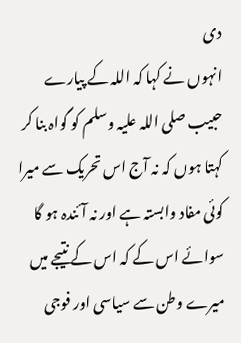دی
انہوں نے کہا کہ اللہ کے پیارے حبیب صلی اللہ علیہ وسلم کو گواہ بنا کر کہتا ہوں کہ نہ آج اس تحریک سے میرا کوئی مفاد وابستہ ہے اور نہ آئندہ ہو گا سوائے اس کے کہ اس کے نتیجے میں میرے وطن سے سیاسی اور فوجی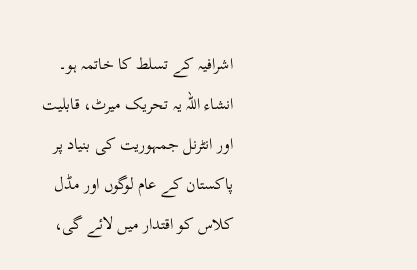اشرافیہ کے تسلط کا خاتمہ ہو۔ انشاء اللہ یہ تحریک میرٹ، قابلیت اور انٹرنل جمہوریت کی بنیاد پر پاکستان کے عام لوگوں اور مڈل کلاس کو اقتدار میں لائے گی،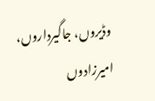وڈیروں، جاگیرداروں، امیرزادوں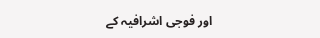اور فوجی اشرافیہ کے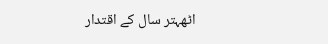اٹھہتر سال کے اقتدار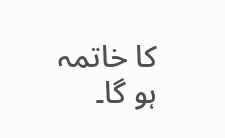کا خاتمہ ہو گا۔